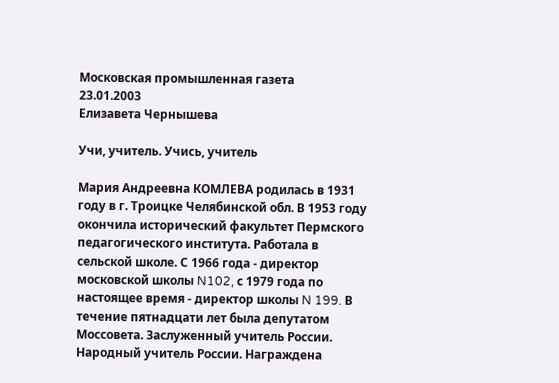Московская промышленная газета
23.01.2003
Елизавета Чернышева

Учи, учитель. Учись, учитель

Мария Андреевна КОМЛЕВА родилась в 1931 году в г. Троицке Челябинской обл. В 1953 году окончила исторический факультет Пермского педагогического института. Работала в сельской школе. С 1966 года - директор московской школы N102, с 1979 года по настоящее время - директор школы N 199. В течение пятнадцати лет была депутатом Моссовета. Заслуженный учитель России. Народный учитель России. Награждена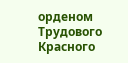орденом Трудового Красного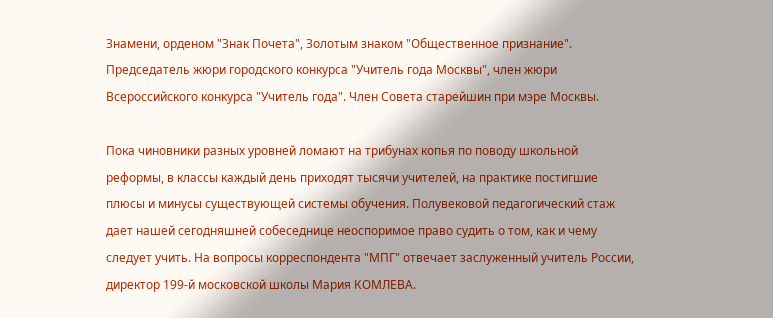Знамени, орденом "Знак Почета", Золотым знаком "Общественное признание". Председатель жюри городского конкурса "Учитель года Москвы", член жюри Всероссийского конкурса "Учитель года". Член Совета старейшин при мэре Москвы.

Пока чиновники разных уровней ломают на трибунах копья по поводу школьной реформы, в классы каждый день приходят тысячи учителей, на практике постигшие плюсы и минусы существующей системы обучения. Полувековой педагогический стаж дает нашей сегодняшней собеседнице неоспоримое право судить о том, как и чему следует учить. На вопросы корреспондента "МПГ" отвечает заслуженный учитель России, директор 199-й московской школы Мария КОМЛЕВА.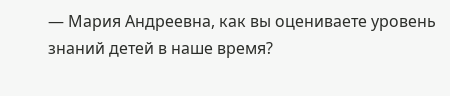— Мария Андреевна, как вы оцениваете уровень знаний детей в наше время?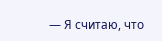— Я считаю, что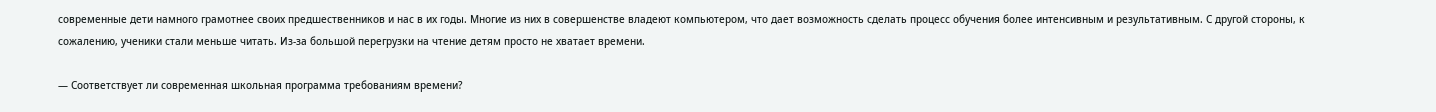современные дети намного грамотнее своих предшественников и нас в их годы. Многие из них в совершенстве владеют компьютером, что дает возможность сделать процесс обучения более интенсивным и результативным. С другой стороны, к сожалению, ученики стали меньше читать. Из-за большой перегрузки на чтение детям просто не хватает времени.

— Соответствует ли современная школьная программа требованиям времени?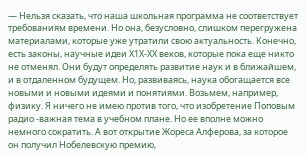— Нельзя сказать, что наша школьная программа не соответствует требованиям времени. Но она, безусловно, слишком перегружена материалами, которые уже утратили свою актуальность. Конечно, есть законы, научные идеи Х1Х-ХХ веков, которые пока еще никто не отменял. Они будут определять развитие наук и в ближайшем, и в отдаленном будущем. Но, развиваясь, наука обогащается все новыми и новыми идеями и понятиями. Возьмем, например, физику. Я ничего не имею против того, что изобретение Поповым радио -важная тема в учебном плане. Но ее вполне можно немного сократить. А вот открытие Жореса Алферова, за которое он получил Нобелевскую премию,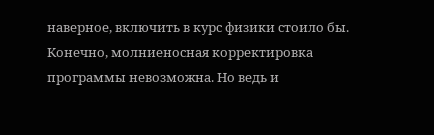наверное, включить в курс физики стоило бы. Конечно, молниеносная корректировка программы невозможна. Но ведь и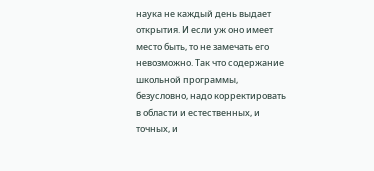наука не каждый день выдает открытия. И если уж оно имеет место быть, то не замечать его невозможно. Так что содержание школьной программы, безусловно, надо корректировать в области и естественных, и точных, и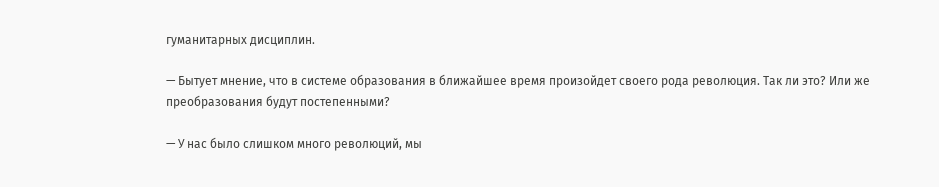гуманитарных дисциплин.

— Бытует мнение, что в системе образования в ближайшее время произойдет своего рода революция. Так ли это? Или же преобразования будут постепенными?

— У нас было слишком много революций, мы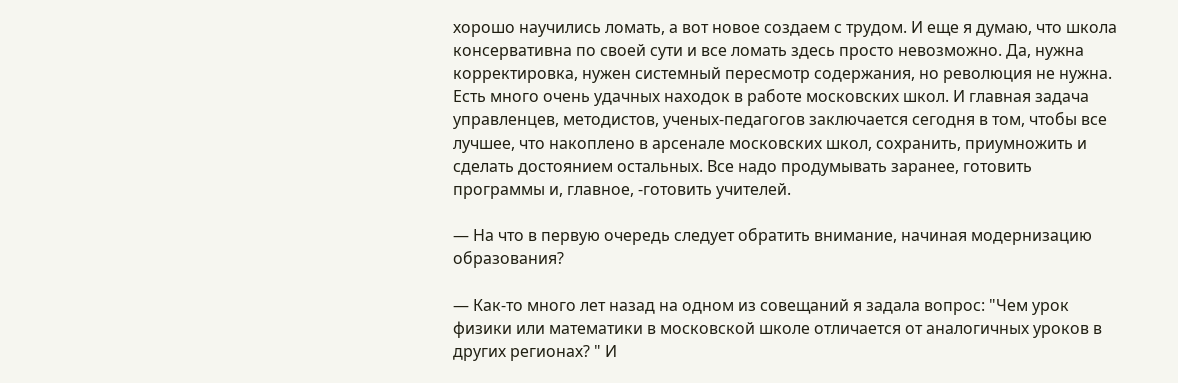хорошо научились ломать, а вот новое создаем с трудом. И еще я думаю, что школа консервативна по своей сути и все ломать здесь просто невозможно. Да, нужна корректировка, нужен системный пересмотр содержания, но революция не нужна. Есть много очень удачных находок в работе московских школ. И главная задача управленцев, методистов, ученых-педагогов заключается сегодня в том, чтобы все лучшее, что накоплено в арсенале московских школ, сохранить, приумножить и сделать достоянием остальных. Все надо продумывать заранее, готовить программы и, главное, -готовить учителей.

— На что в первую очередь следует обратить внимание, начиная модернизацию образования?

— Как-то много лет назад на одном из совещаний я задала вопрос: "Чем урок физики или математики в московской школе отличается от аналогичных уроков в других регионах? " И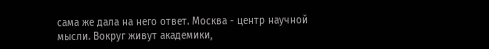сама же дала на него ответ. Москва - центр научной мысли. Вокруг живут академики,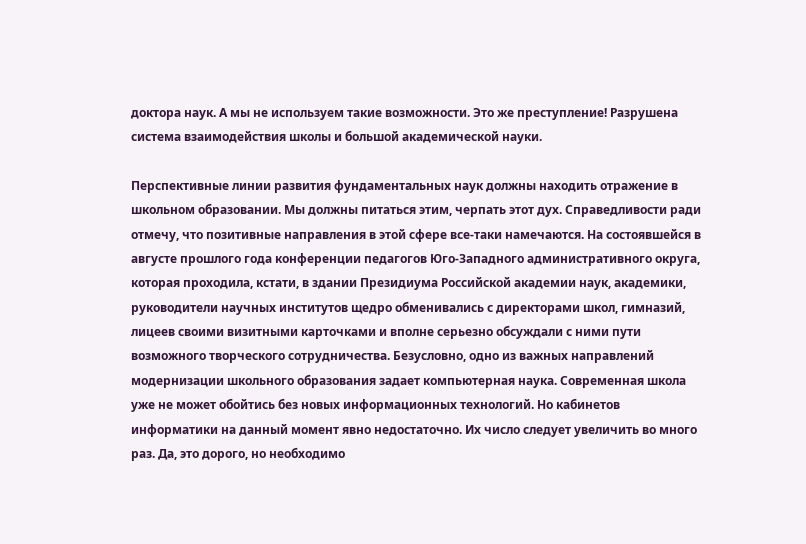доктора наук. А мы не используем такие возможности. Это же преступление! Разрушена система взаимодействия школы и большой академической науки.

Перспективные линии развития фундаментальных наук должны находить отражение в школьном образовании. Мы должны питаться этим, черпать этот дух. Справедливости ради отмечу, что позитивные направления в этой сфере все-таки намечаются. На состоявшейся в августе прошлого года конференции педагогов Юго-Западного административного округа, которая проходила, кстати, в здании Президиума Российской академии наук, академики, руководители научных институтов щедро обменивались с директорами школ, гимназий, лицеев своими визитными карточками и вполне серьезно обсуждали с ними пути возможного творческого сотрудничества. Безусловно, одно из важных направлений модернизации школьного образования задает компьютерная наука. Современная школа уже не может обойтись без новых информационных технологий. Но кабинетов информатики на данный момент явно недостаточно. Их число следует увеличить во много раз. Да, это дорого, но необходимо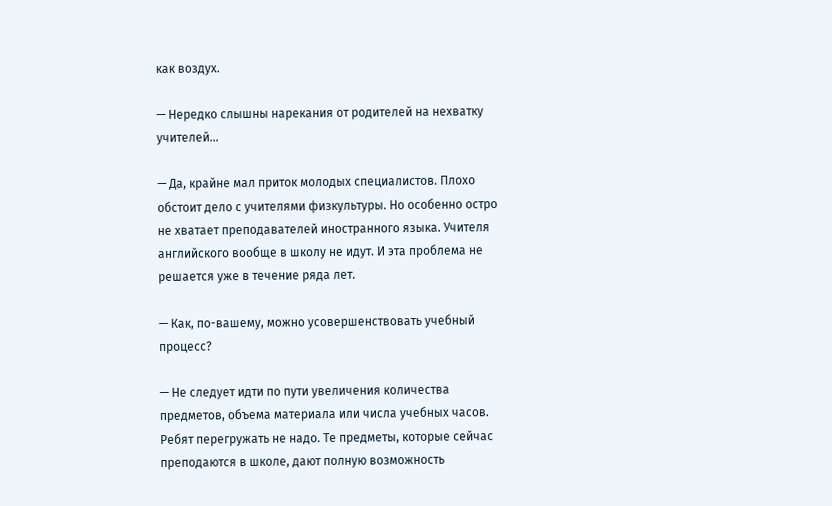как воздух.

— Нередко слышны нарекания от родителей на нехватку учителей...

— Да, крайне мал приток молодых специалистов. Плохо обстоит дело с учителями физкультуры. Но особенно остро не хватает преподавателей иностранного языка. Учителя английского вообще в школу не идут. И эта проблема не решается уже в течение ряда лет.

— Как, по-вашему, можно усовершенствовать учебный процесс?

— Не следует идти по пути увеличения количества предметов, объема материала или числа учебных часов. Ребят перегружать не надо. Те предметы, которые сейчас преподаются в школе, дают полную возможность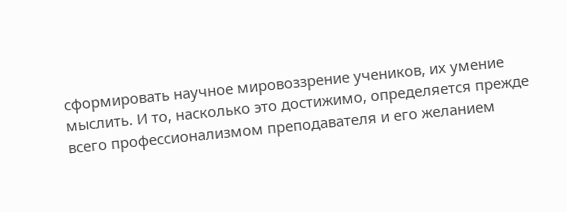сформировать научное мировоззрение учеников, их умение мыслить. И то, насколько это достижимо, определяется прежде всего профессионализмом преподавателя и его желанием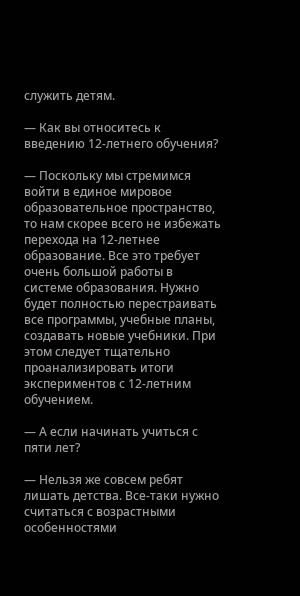служить детям.

— Как вы относитесь к введению 12-летнего обучения?

— Поскольку мы стремимся войти в единое мировое образовательное пространство, то нам скорее всего не избежать перехода на 12-летнее образование. Все это требует очень большой работы в системе образования. Нужно будет полностью перестраивать все программы, учебные планы, создавать новые учебники. При этом следует тщательно проанализировать итоги экспериментов с 12-летним обучением.

— А если начинать учиться с пяти лет?

— Нельзя же совсем ребят лишать детства. Все-таки нужно считаться с возрастными особенностями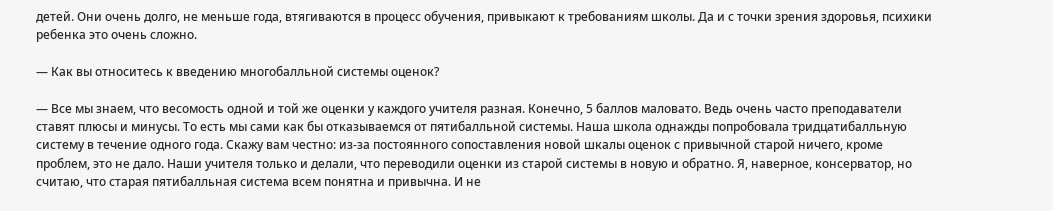детей. Они очень долго, не меньше года, втягиваются в процесс обучения, привыкают к требованиям школы. Да и с точки зрения здоровья, психики ребенка это очень сложно.

— Как вы относитесь к введению многобалльной системы оценок?

— Все мы знаем, что весомость одной и той же оценки у каждого учителя разная. Конечно, 5 баллов маловато. Ведь очень часто преподаватели ставят плюсы и минусы. То есть мы сами как бы отказываемся от пятибалльной системы. Наша школа однажды попробовала тридцатибалльную систему в течение одного года. Скажу вам честно: из-за постоянного сопоставления новой шкалы оценок с привычной старой ничего, кроме проблем, это не дало. Наши учителя только и делали, что переводили оценки из старой системы в новую и обратно. Я, наверное, консерватор, но считаю, что старая пятибалльная система всем понятна и привычна. И не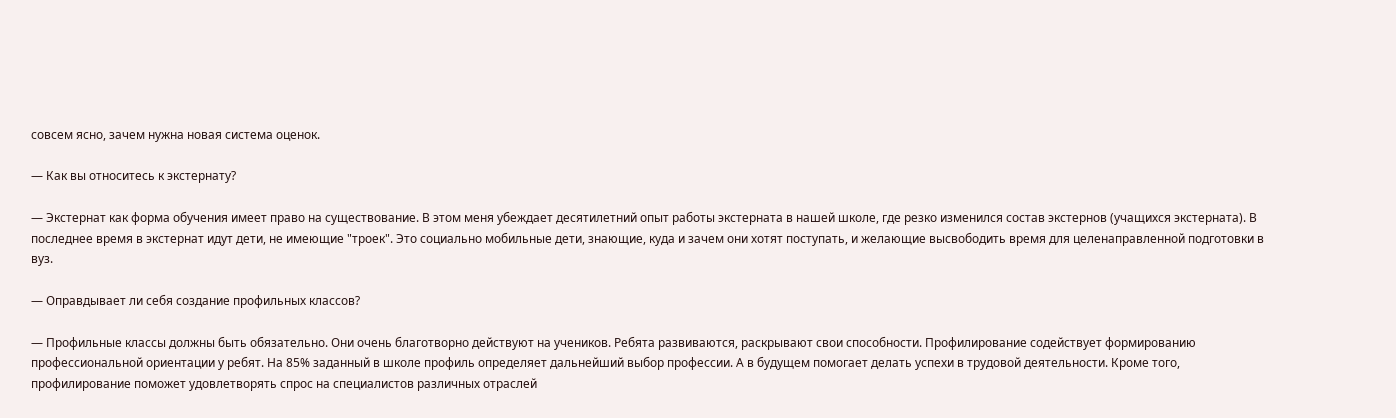совсем ясно, зачем нужна новая система оценок.

— Как вы относитесь к экстернату?

— Экстернат как форма обучения имеет право на существование. В этом меня убеждает десятилетний опыт работы экстерната в нашей школе, где резко изменился состав экстернов (учащихся экстерната). В последнее время в экстернат идут дети, не имеющие "троек". Это социально мобильные дети, знающие, куда и зачем они хотят поступать, и желающие высвободить время для целенаправленной подготовки в вуз.

— Оправдывает ли себя создание профильных классов?

— Профильные классы должны быть обязательно. Они очень благотворно действуют на учеников. Ребята развиваются, раскрывают свои способности. Профилирование содействует формированию профессиональной ориентации у ребят. На 85% заданный в школе профиль определяет дальнейший выбор профессии. А в будущем помогает делать успехи в трудовой деятельности. Кроме того, профилирование поможет удовлетворять спрос на специалистов различных отраслей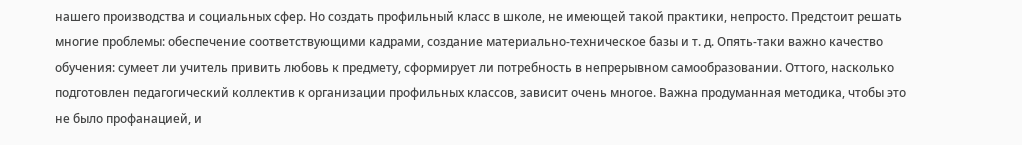нашего производства и социальных сфер. Но создать профильный класс в школе, не имеющей такой практики, непросто. Предстоит решать многие проблемы: обеспечение соответствующими кадрами, создание материально-техническое базы и т. д. Опять-таки важно качество обучения: сумеет ли учитель привить любовь к предмету, сформирует ли потребность в непрерывном самообразовании. Оттого, насколько подготовлен педагогический коллектив к организации профильных классов, зависит очень многое. Важна продуманная методика, чтобы это не было профанацией, и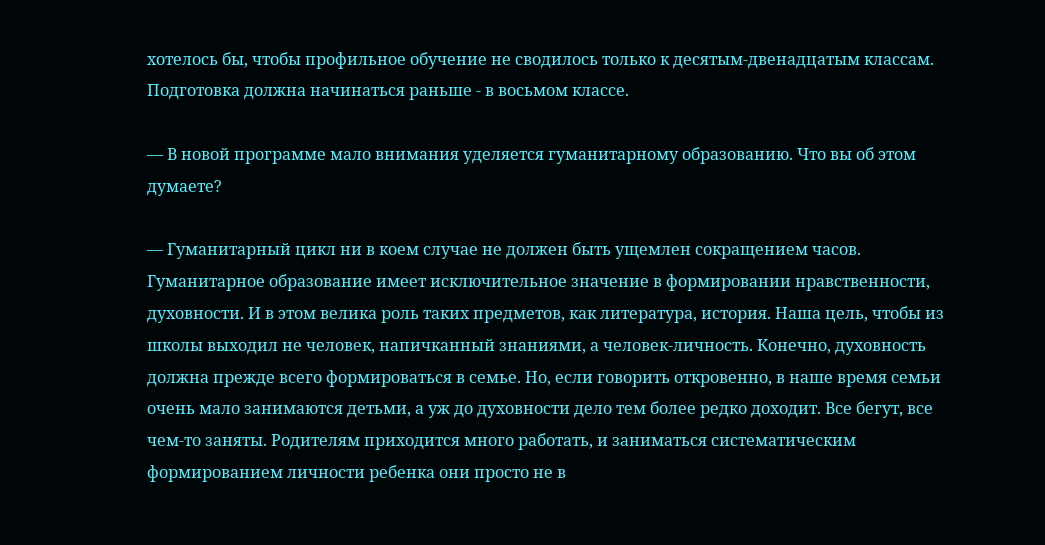хотелось бы, чтобы профильное обучение не сводилось только к десятым-двенадцатым классам. Подготовка должна начинаться раньше - в восьмом классе.

— В новой программе мало внимания уделяется гуманитарному образованию. Что вы об этом думаете?

— Гуманитарный цикл ни в коем случае не должен быть ущемлен сокращением часов. Гуманитарное образование имеет исключительное значение в формировании нравственности, духовности. И в этом велика роль таких предметов, как литература, история. Наша цель, чтобы из школы выходил не человек, напичканный знаниями, а человек-личность. Конечно, духовность должна прежде всего формироваться в семье. Но, если говорить откровенно, в наше время семьи очень мало занимаются детьми, а уж до духовности дело тем более редко доходит. Все бегут, все чем-то заняты. Родителям приходится много работать, и заниматься систематическим формированием личности ребенка они просто не в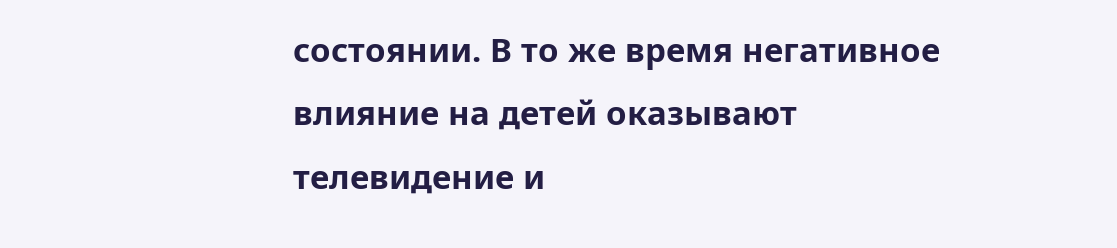состоянии. В то же время негативное влияние на детей оказывают телевидение и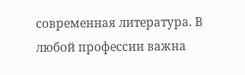современная литература. В любой профессии важна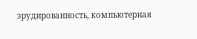эрудированность, компьютерная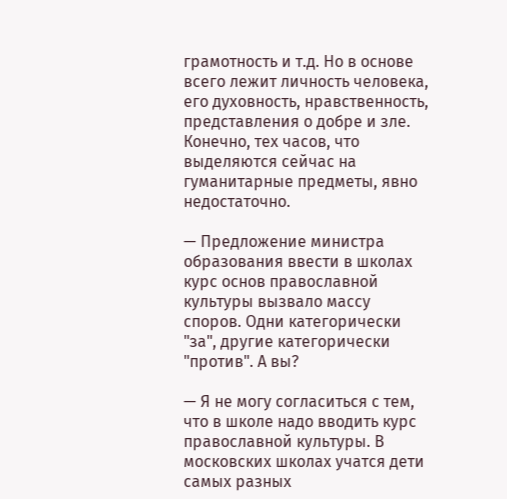грамотность и т.д. Но в основе всего лежит личность человека, его духовность, нравственность, представления о добре и зле. Конечно, тех часов, что выделяются сейчас на гуманитарные предметы, явно недостаточно.

— Предложение министра образования ввести в школах курс основ православной культуры вызвало массу споров. Одни категорически "за", другие категорически "против". А вы?

— Я не могу согласиться с тем, что в школе надо вводить курс православной культуры. В московских школах учатся дети самых разных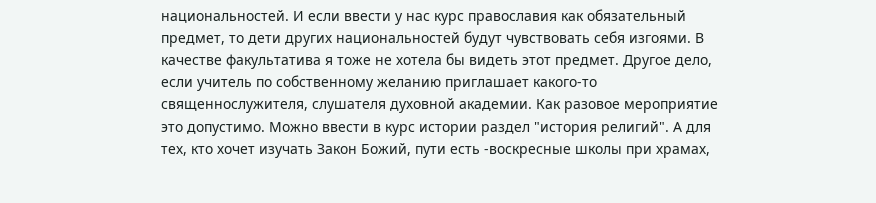национальностей. И если ввести у нас курс православия как обязательный предмет, то дети других национальностей будут чувствовать себя изгоями. В качестве факультатива я тоже не хотела бы видеть этот предмет. Другое дело, если учитель по собственному желанию приглашает какого-то священнослужителя, слушателя духовной академии. Как разовое мероприятие это допустимо. Можно ввести в курс истории раздел "история религий". А для тех, кто хочет изучать Закон Божий, пути есть -воскресные школы при храмах,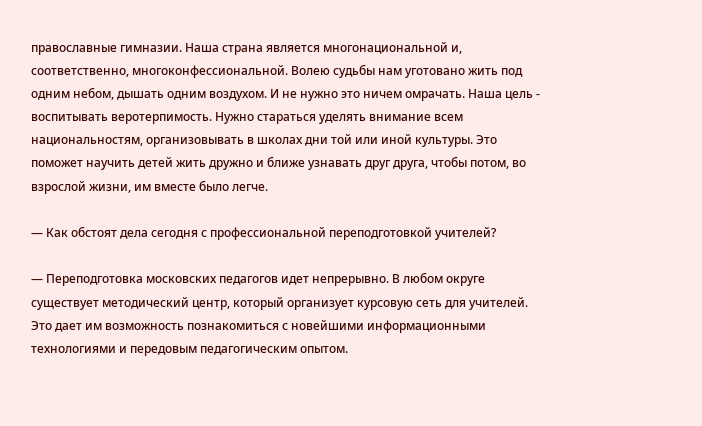православные гимназии. Наша страна является многонациональной и, соответственно, многоконфессиональной. Волею судьбы нам уготовано жить под одним небом, дышать одним воздухом. И не нужно это ничем омрачать. Наша цель - воспитывать веротерпимость. Нужно стараться уделять внимание всем национальностям, организовывать в школах дни той или иной культуры. Это поможет научить детей жить дружно и ближе узнавать друг друга, чтобы потом, во взрослой жизни, им вместе было легче.

— Как обстоят дела сегодня с профессиональной переподготовкой учителей?

— Переподготовка московских педагогов идет непрерывно. В любом округе существует методический центр, который организует курсовую сеть для учителей. Это дает им возможность познакомиться с новейшими информационными технологиями и передовым педагогическим опытом.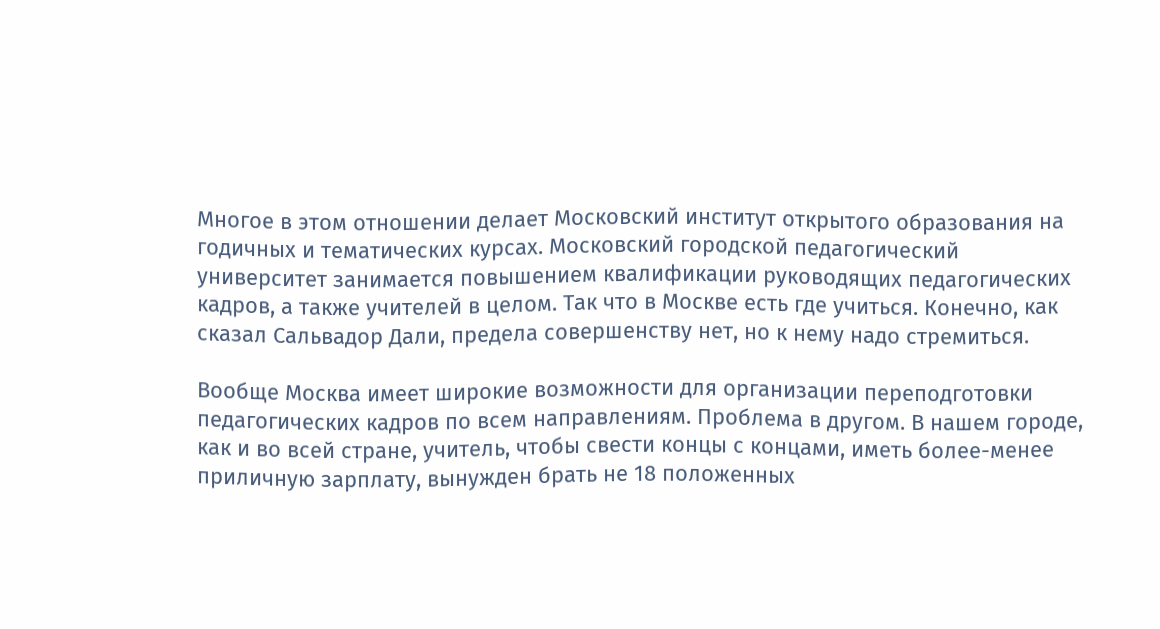Многое в этом отношении делает Московский институт открытого образования на годичных и тематических курсах. Московский городской педагогический университет занимается повышением квалификации руководящих педагогических кадров, а также учителей в целом. Так что в Москве есть где учиться. Конечно, как сказал Сальвадор Дали, предела совершенству нет, но к нему надо стремиться.

Вообще Москва имеет широкие возможности для организации переподготовки педагогических кадров по всем направлениям. Проблема в другом. В нашем городе, как и во всей стране, учитель, чтобы свести концы с концами, иметь более-менее приличную зарплату, вынужден брать не 18 положенных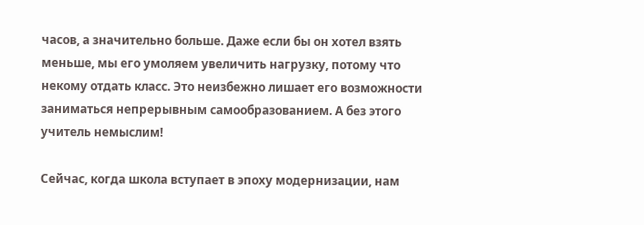часов, а значительно больше. Даже если бы он хотел взять меньше, мы его умоляем увеличить нагрузку, потому что некому отдать класс. Это неизбежно лишает его возможности заниматься непрерывным самообразованием. А без этого учитель немыслим!

Сейчас, когда школа вступает в эпоху модернизации, нам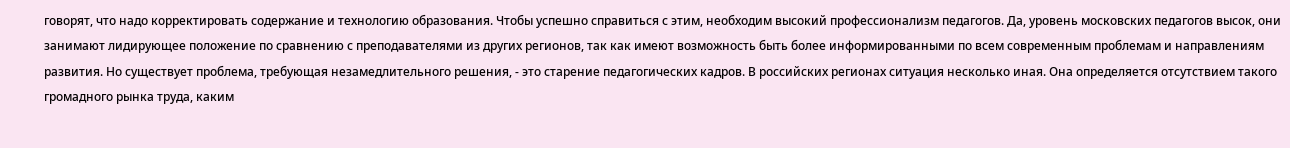говорят, что надо корректировать содержание и технологию образования. Чтобы успешно справиться с этим, необходим высокий профессионализм педагогов. Да, уровень московских педагогов высок, они занимают лидирующее положение по сравнению с преподавателями из других регионов, так как имеют возможность быть более информированными по всем современным проблемам и направлениям развития. Но существует проблема, требующая незамедлительного решения, - это старение педагогических кадров. В российских регионах ситуация несколько иная. Она определяется отсутствием такого громадного рынка труда, каким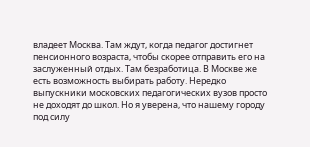владеет Москва. Там ждут, когда педагог достигнет пенсионного возраста, чтобы скорее отправить его на заслуженный отдых. Там безработица. В Москве же есть возможность выбирать работу. Нередко выпускники московских педагогических вузов просто не доходят до школ. Но я уверена, что нашему городу под силу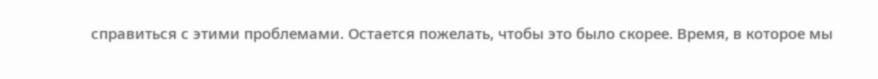справиться с этими проблемами. Остается пожелать, чтобы это было скорее. Время, в которое мы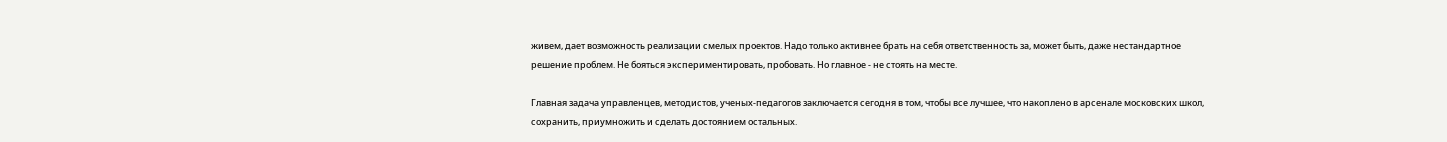живем, дает возможность реализации смелых проектов. Надо только активнее брать на себя ответственность за, может быть, даже нестандартное решение проблем. Не бояться экспериментировать, пробовать. Но главное - не стоять на месте.

Главная задача управленцев, методистов, ученых-педагогов заключается сегодня в том, чтобы все лучшее, что накоплено в арсенале московских школ, сохранить, приумножить и сделать достоянием остальных.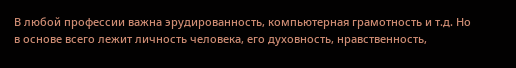В любой профессии важна эрудированность, компьютерная грамотность и т.д. Но в основе всего лежит личность человека, его духовность, нравственность,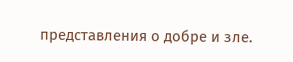представления о добре и зле.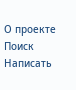О проекте
Поиск
Написать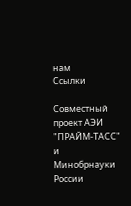нам
Ссылки

Совместный проект АЭИ "ПРАЙМ-ТАСС" и Минобрнауки России